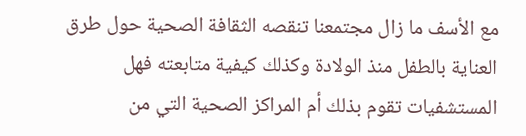مع الأسف ما زال مجتمعنا تنقصه الثقافة الصحية حول طرق العناية بالطفل منذ الولادة وكذلك كيفية متابعته فهل المستشفيات تقوم بذلك أم المراكز الصحية التي من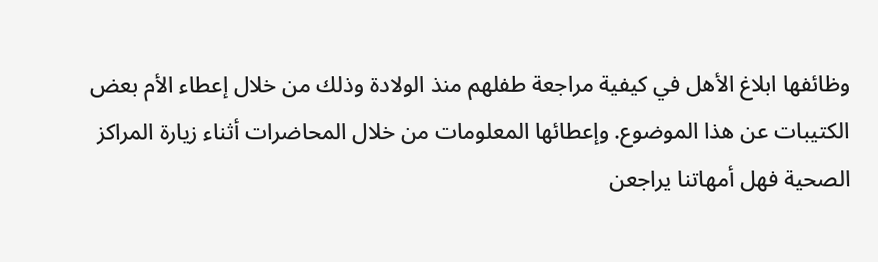وظائفها ابلاغ الأهل في كيفية مراجعة طفلهم منذ الولادة وذلك من خلال إعطاء الأم بعض الكتيبات عن هذا الموضوع. وإعطائها المعلومات من خلال المحاضرات أثناء زيارة المراكز الصحية فهل أمهاتنا يراجعن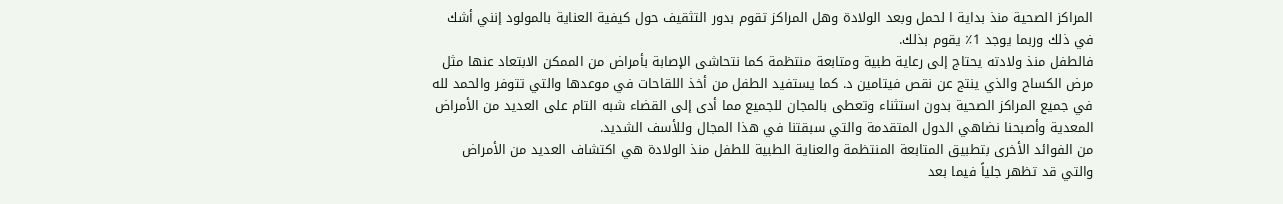المراكز الصحية منذ بداية ا لحمل وبعد الولادة وهل المراكز تقوم بدور التثقيف حول كيفية العناية بالمولود إنني أشك في ذلك وربما يوجد 1٪ يقوم بذلك.
فالطفل منذ ولادته يحتاج إلى رعاية طبية ومتابعة منتظمة كما نتحاشى الإصابة بأمراض من الممكن الابتعاد عنها مثل مرض الكساح والذي ينتج عن نقص فيتامين د. كما يستفيد الطفل من أخذ اللقاحات في موعدها والتي تتوفر والحمد لله في جميع المراكز الصحية بدون استثناء وتعطى بالمجان للجميع مما أدى إلى القضاء شبه التام على العديد من الأمراض المعدية وأصبحنا نضاهي الدول المتقدمة والتي سبقتنا في هذا المجال وللأسف الشديد.
من الفوائد الأخرى بتطبيق المتابعة المنتظمة والعناية الطبية للطفل منذ الولادة هي اكتشاف العديد من الأمراض والتي قد تظهر جلياً فيما بعد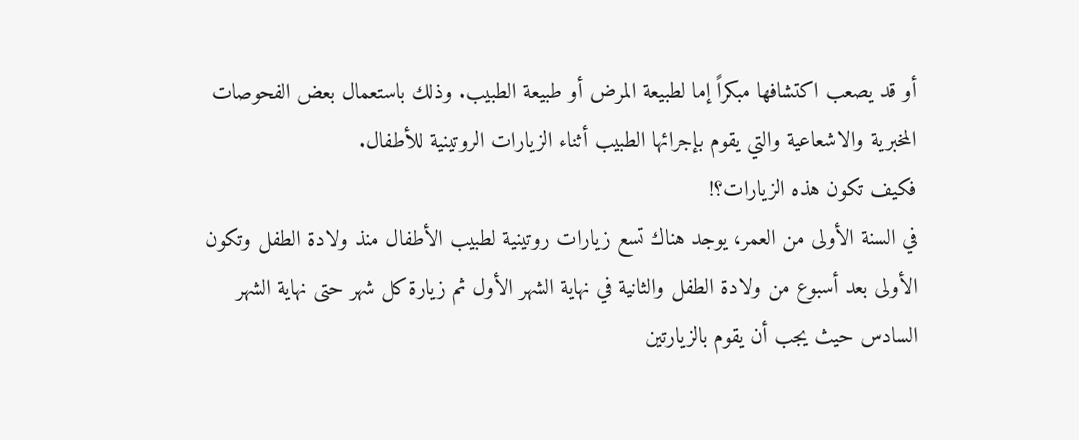أو قد يصعب اكتشافها مبكراً إما لطبيعة المرض أو طبيعة الطبيب. وذلك باستعمال بعض الفحوصات المخبرية والاشعاعية والتي يقوم بإجرائها الطبيب أثناء الزيارات الروتينية للأطفال.
فكيف تكون هذه الزيارات؟!
في السنة الأولى من العمر، يوجد هناك تسع زيارات روتينية لطبيب الأطفال منذ ولادة الطفل وتكون الأولى بعد أسبوع من ولادة الطفل والثانية في نهاية الشهر الأول ثم زيارة كل شهر حتى نهاية الشهر السادس حيث يجب أن يقوم بالزيارتين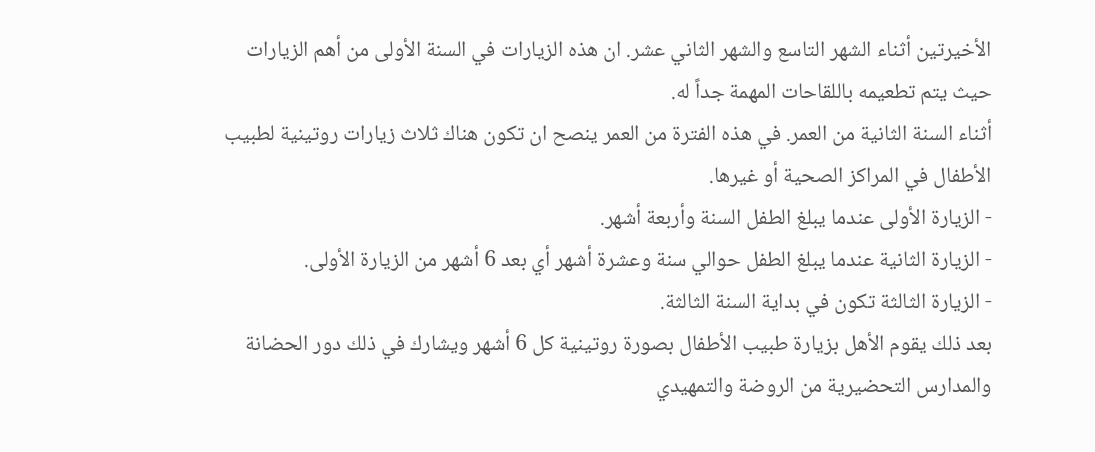الأخيرتين أثناء الشهر التاسع والشهر الثاني عشر. ان هذه الزيارات في السنة الأولى من أهم الزيارات حيث يتم تطعيمه باللقاحات المهمة جداً له.
أثناء السنة الثانية من العمر. في هذه الفترة من العمر ينصح ان تكون هناك ثلاث زيارات روتينية لطبيب الأطفال في المراكز الصحية أو غيرها.
- الزيارة الأولى عندما يبلغ الطفل السنة وأربعة أشهر.
- الزيارة الثانية عندما يبلغ الطفل حوالي سنة وعشرة أشهر أي بعد 6 أشهر من الزيارة الأولى.
- الزيارة الثالثة تكون في بداية السنة الثالثة.
بعد ذلك يقوم الأهل بزيارة طبيب الأطفال بصورة روتينية كل 6 أشهر ويشارك في ذلك دور الحضانة والمدارس التحضيرية من الروضة والتمهيدي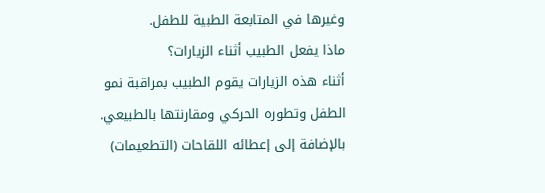وغيرها في المتابعة الطبية للطفل.
ماذا يفعل الطبيب أثناء الزيارات؟
أثناء هذه الزيارات يقوم الطبيب بمراقبة نمو الطفل وتطوره الحركي ومقارنتها بالطبيعي. بالإضافة إلى إعطائه اللقاحات (التطعيمات)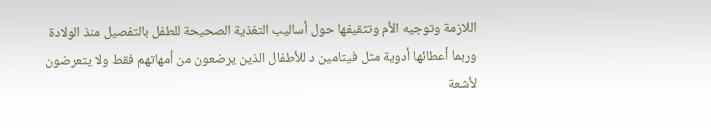اللازمة وتوجيه الأم وتثقيفها حول أساليب التغذية الصحيحة للطفل بالتفصيل منذ الولادة وربما أعطائها أدوية مثل فيتامين د للأطفال الذين يرضعون من أمهاتهم فقط ولا يتعرضون لأشعة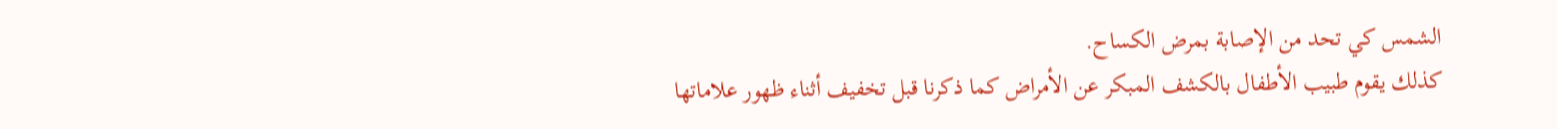الشمس كي تحد من الإصابة بمرض الكساح.
كذلك يقوم طبيب الأطفال بالكشف المبكر عن الأمراض كما ذكرنا قبل تخفيف أثناء ظهور علاماتها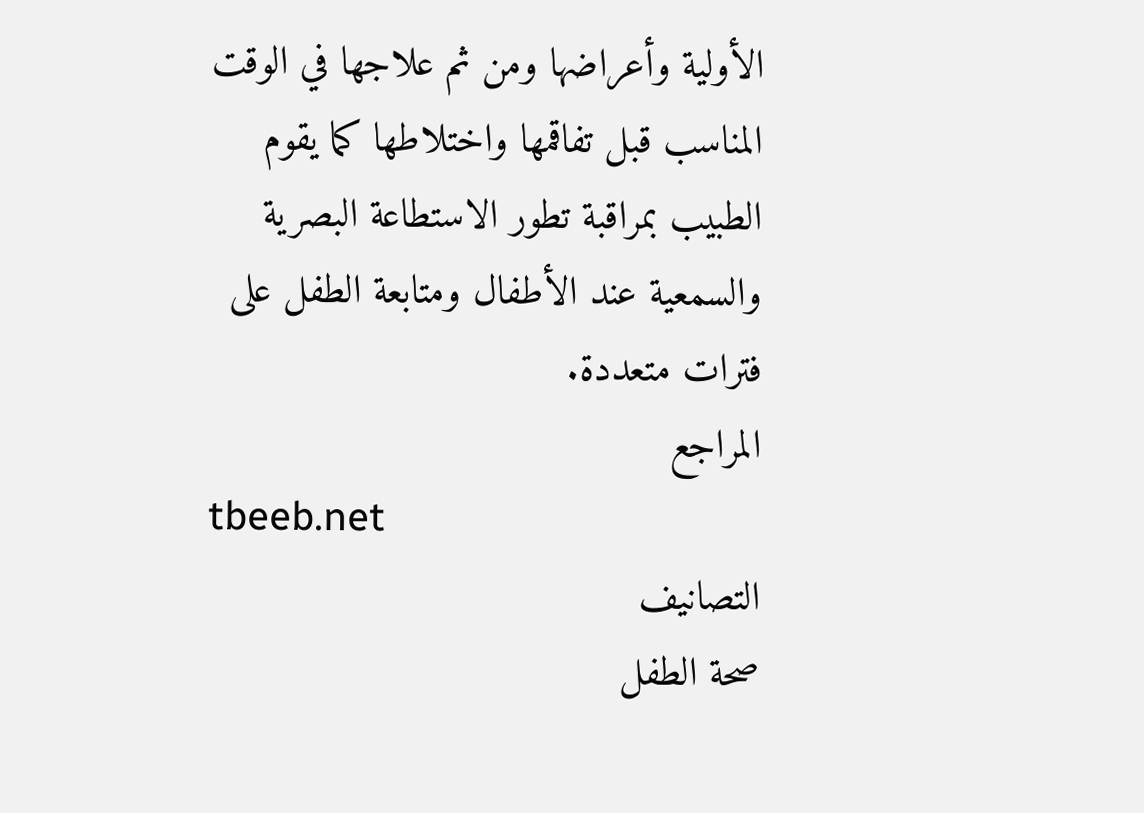الأولية وأعراضها ومن ثم علاجها في الوقت المناسب قبل تفاقمها واختلاطها كما يقوم الطبيب بمراقبة تطور الاستطاعة البصرية والسمعية عند الأطفال ومتابعة الطفل على فترات متعددة.
المراجع
tbeeb.net
التصانيف
صحة الطفل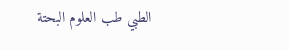الطبي طب العلوم البحتة